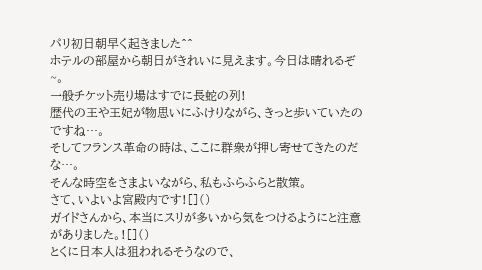パリ初日朝早く起きました^^
ホテルの部屋から朝日がきれいに見えます。今日は晴れるぞ~。
一般チケット売り場はすでに長蛇の列!
歴代の王や王妃が物思いにふけりながら、きっと歩いていたのですね…。
そしてフランス革命の時は、ここに群衆が押し寄せてきたのだな…。
そんな時空をさまよいながら、私もふらふらと散策。
さて、いよいよ宮殿内です![]()
ガイドさんから、本当にスリが多いから気をつけるようにと注意がありました。![]()
とくに日本人は狙われるそうなので、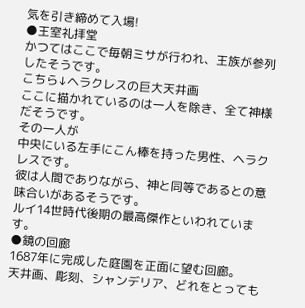気を引き締めて入場!
●王室礼拝堂
かつてはここで毎朝ミサが行われ、王族が参列したそうです。
こちら↓ヘラクレスの巨大天井画
ここに描かれているのは一人を除き、全て神様だそうです。
その一人が
中央にいる左手にこん棒を持った男性、ヘラクレスです。
彼は人間でありながら、神と同等であるとの意味合いがあるそうです。
ルイ14世時代後期の最高傑作といわれています。
●鏡の回廊
1687年に完成した庭園を正面に望む回廊。
天井画、彫刻、シャンデリア、どれをとっても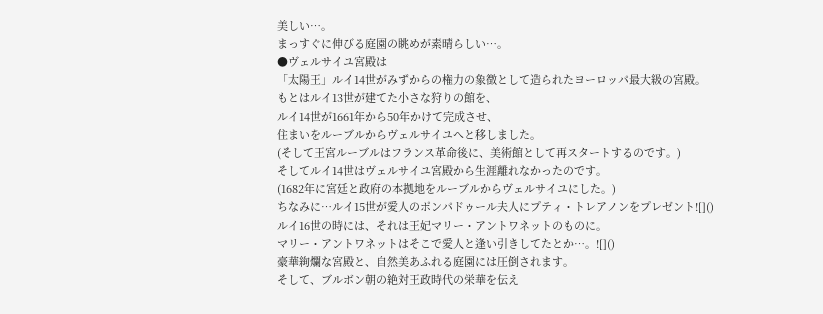美しい…。
まっすぐに伸びる庭園の眺めが素晴らしい…。
●ヴェルサイユ宮殿は
「太陽王」ルイ14世がみずからの権力の象徴として造られたヨーロッパ最大級の宮殿。
もとはルイ13世が建てた小さな狩りの館を、
ルイ14世が1661年から50年かけて完成させ、
住まいをルーブルからヴェルサイユへと移しました。
(そして王宮ルーブルはフランス革命後に、美術館として再スタートするのです。)
そしてルイ14世はヴェルサイユ宮殿から生涯離れなかったのです。
(1682年に宮廷と政府の本拠地をルーブルからヴェルサイユにした。)
ちなみに…ルイ15世が愛人のポンパドゥール夫人にプティ・トレアノンをプレゼント![]()
ルイ16世の時には、それは王妃マリー・アントワネットのものに。
マリー・アントワネットはそこで愛人と逢い引きしてたとか…。![]()
豪華絢爛な宮殿と、自然美あふれる庭園には圧倒されます。
そして、ブルボン朝の絶対王政時代の栄華を伝え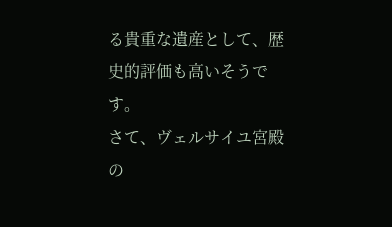る貴重な遺産として、歴史的評価も高いそうです。
さて、ヴェルサイユ宮殿の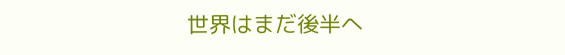世界はまだ後半へ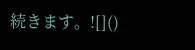続きます。![]()